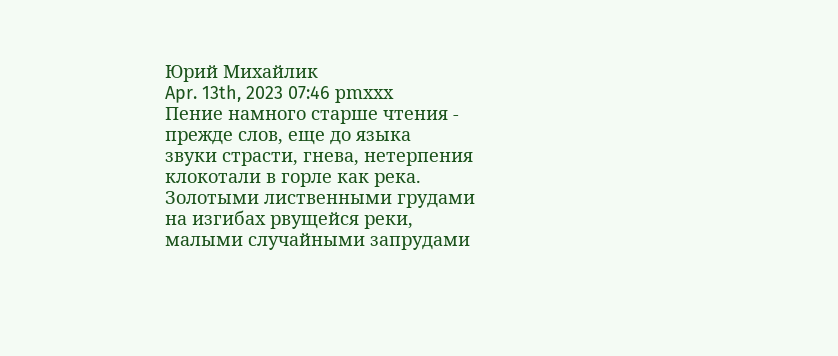Юрий Михайлик
Apr. 13th, 2023 07:46 pmххх
Пение намного старше чтения -
прежде слов, еще до языка
звуки страсти, гнева, нетерпения
клокотали в горле как река.
Золотыми лиственными грудами
на изгибах рвущейся реки,
малыми случайными запрудами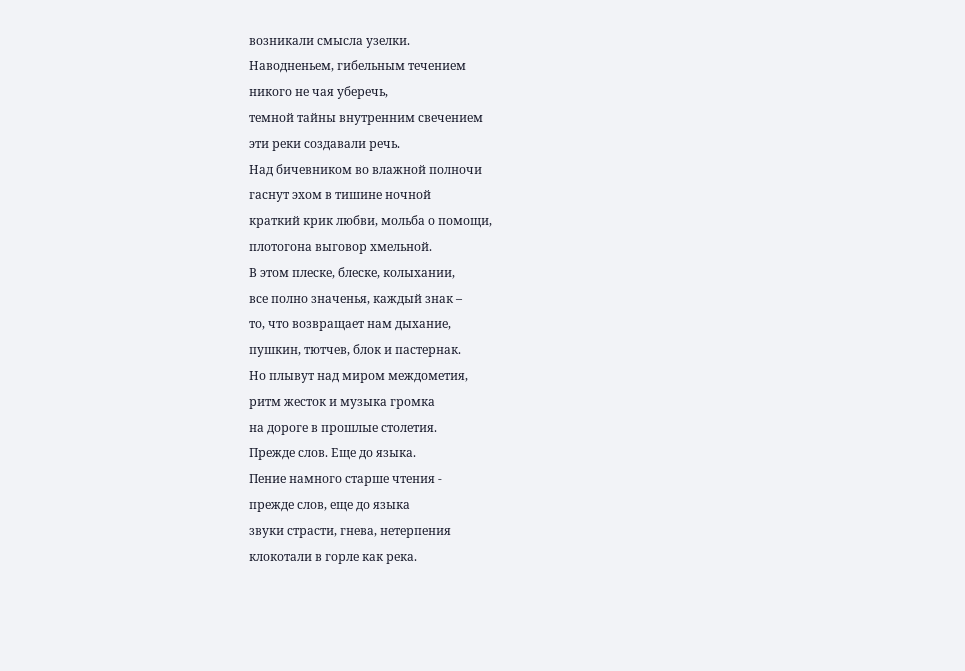возникали смысла узелки.
Наводненьем, гибельным течением
никого не чая уберечь,
темной тайны внутренним свечением
эти реки создавали речь.
Над бичевником во влажной полночи
гаснут эхом в тишине ночной
краткий крик любви, мольба о помощи,
плотогона выговор хмельной.
В этом плеске, блеске, колыхании,
все полно значенья, каждый знак –
то, что возвращает нам дыхание,
пушкин, тютчев, блок и пастернак.
Но плывут над миром междометия,
ритм жесток и музыка громка
на дороге в прошлые столетия.
Прежде слов. Еще до языка.
Пение намного старше чтения -
прежде слов, еще до языка
звуки страсти, гнева, нетерпения
клокотали в горле как река.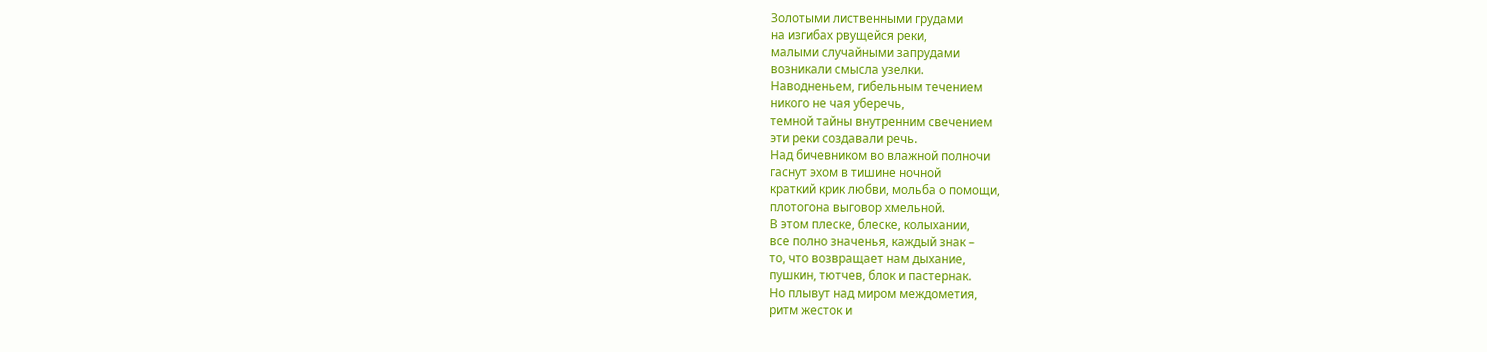Золотыми лиственными грудами
на изгибах рвущейся реки,
малыми случайными запрудами
возникали смысла узелки.
Наводненьем, гибельным течением
никого не чая уберечь,
темной тайны внутренним свечением
эти реки создавали речь.
Над бичевником во влажной полночи
гаснут эхом в тишине ночной
краткий крик любви, мольба о помощи,
плотогона выговор хмельной.
В этом плеске, блеске, колыхании,
все полно значенья, каждый знак –
то, что возвращает нам дыхание,
пушкин, тютчев, блок и пастернак.
Но плывут над миром междометия,
ритм жесток и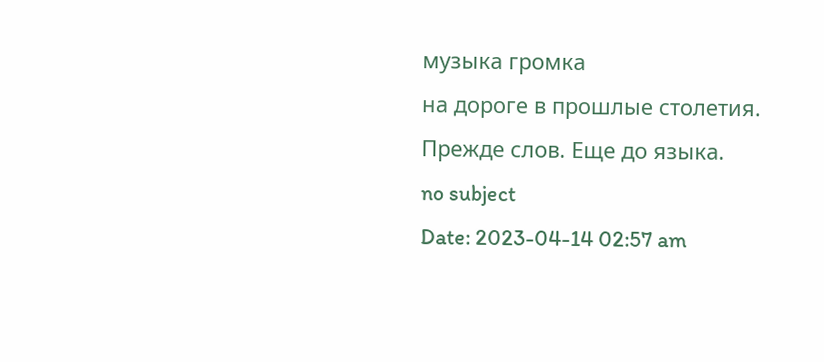музыка громка
на дороге в прошлые столетия.
Прежде слов. Еще до языка.
no subject
Date: 2023-04-14 02:57 am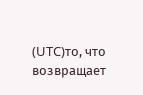(UTC)то, что возвращает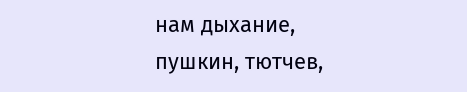нам дыхание,
пушкин, тютчев,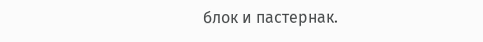блок и пастернак.